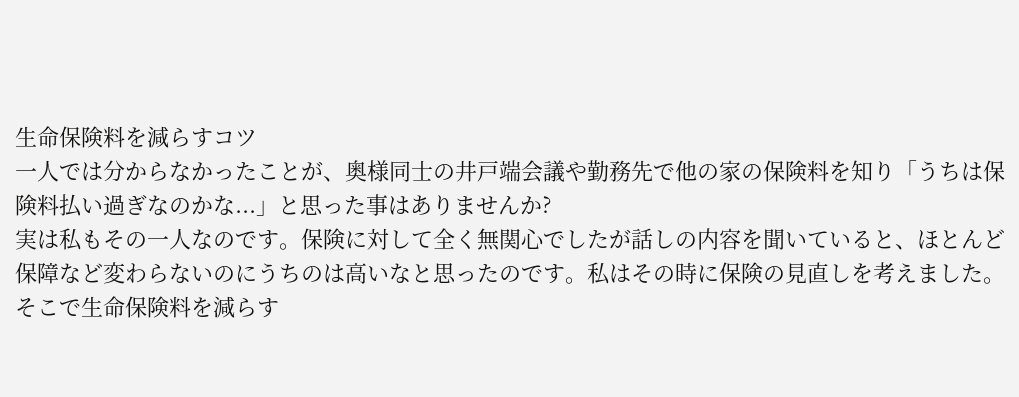生命保険料を減らすコツ
一人では分からなかったことが、奥様同士の井戸端会議や勤務先で他の家の保険料を知り「うちは保険料払い過ぎなのかな...」と思った事はありませんか?
実は私もその一人なのです。保険に対して全く無関心でしたが話しの内容を聞いていると、ほとんど保障など変わらないのにうちのは高いなと思ったのです。私はその時に保険の見直しを考えました。
そこで生命保険料を減らす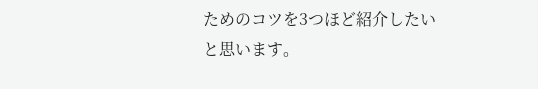ためのコツを3つほど紹介したいと思います。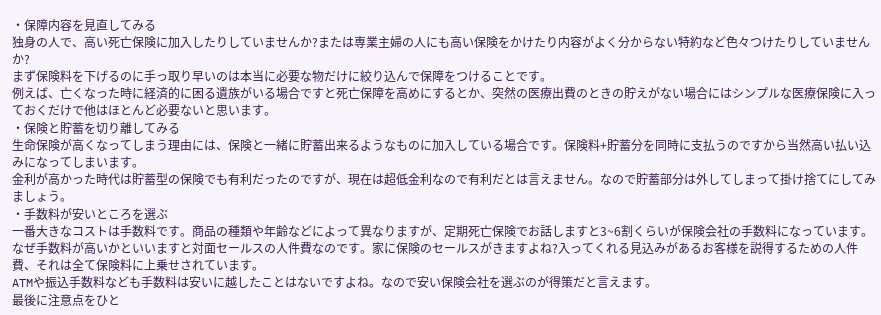・保障内容を見直してみる
独身の人で、高い死亡保険に加入したりしていませんか?または専業主婦の人にも高い保険をかけたり内容がよく分からない特約など色々つけたりしていませんか?
まず保険料を下げるのに手っ取り早いのは本当に必要な物だけに絞り込んで保障をつけることです。
例えば、亡くなった時に経済的に困る遺族がいる場合ですと死亡保障を高めにするとか、突然の医療出費のときの貯えがない場合にはシンプルな医療保険に入っておくだけで他はほとんど必要ないと思います。
・保険と貯蓄を切り離してみる
生命保険が高くなってしまう理由には、保険と一緒に貯蓄出来るようなものに加入している場合です。保険料+貯蓄分を同時に支払うのですから当然高い払い込みになってしまいます。
金利が高かった時代は貯蓄型の保険でも有利だったのですが、現在は超低金利なので有利だとは言えません。なので貯蓄部分は外してしまって掛け捨てにしてみましょう。
・手数料が安いところを選ぶ
一番大きなコストは手数料です。商品の種類や年齢などによって異なりますが、定期死亡保険でお話しますと3~6割くらいが保険会社の手数料になっています。
なぜ手数料が高いかといいますと対面セールスの人件費なのです。家に保険のセールスがきますよね?入ってくれる見込みがあるお客様を説得するための人件費、それは全て保険料に上乗せされています。
ATMや振込手数料なども手数料は安いに越したことはないですよね。なので安い保険会社を選ぶのが得策だと言えます。
最後に注意点をひと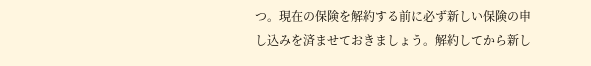つ。現在の保険を解約する前に必ず新しい保険の申し込みを済ませておきましょう。解約してから新し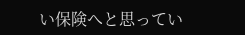い保険へと思ってい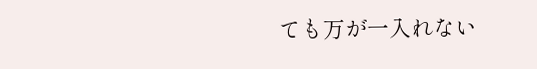ても万が一入れない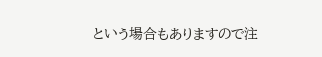という場合もありますので注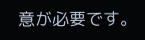意が必要です。